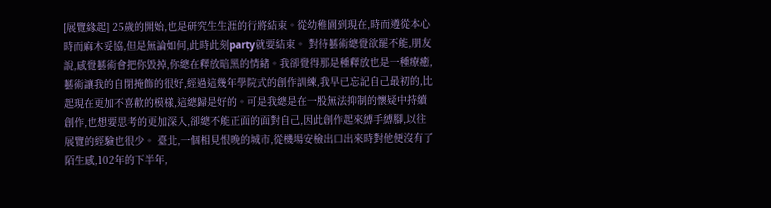[展覽緣起] 25歲的開始,也是研究生生涯的行將結束。從幼稚園到現在,時而遵從本心時而麻木妥協,但是無論如何,此時此刻party就要結束。 對待藝術總覺欲罷不能,朋友說,感覺藝術會把你毀掉,你總在釋放暗黑的情緒。我卻覺得那是種釋放也是一種療癒,藝術讓我的自閉掩飾的很好,經過這幾年學院式的創作訓練,我早已忘記自己最初的,比起現在更加不喜歡的模樣,這總歸是好的。可是我總是在一股無法抑制的懷疑中持續創作,也想要思考的更加深入,卻總不能正面的面對自己,因此創作起來縛手縛腳,以往展覽的經驗也很少。 臺北,一個相見恨晚的城市,從機場安檢出口出來時對他便沒有了陌生感,102年的下半年,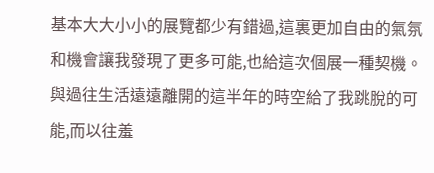基本大大小小的展覽都少有錯過,這裏更加自由的氣氛和機會讓我發現了更多可能,也給這次個展一種契機。與過往生活遠遠離開的這半年的時空給了我跳脫的可能,而以往羞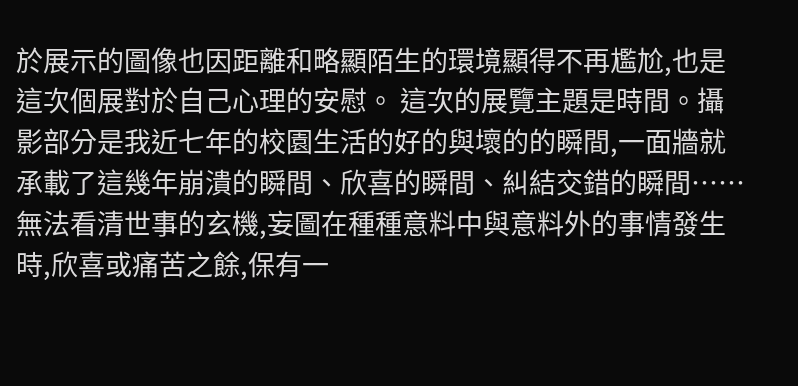於展示的圖像也因距離和略顯陌生的環境顯得不再尷尬,也是這次個展對於自己心理的安慰。 這次的展覽主題是時間。攝影部分是我近七年的校園生活的好的與壞的的瞬間,一面牆就承載了這幾年崩潰的瞬間、欣喜的瞬間、糾結交錯的瞬間……無法看清世事的玄機,妄圖在種種意料中與意料外的事情發生時,欣喜或痛苦之餘,保有一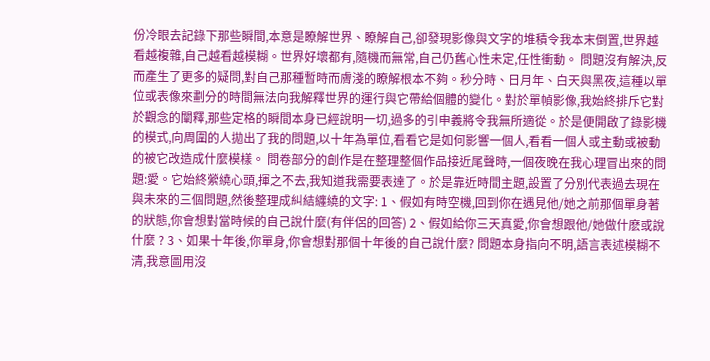份冷眼去記錄下那些瞬間,本意是瞭解世界、瞭解自己,卻發現影像與文字的堆積令我本末倒置,世界越看越複雜,自己越看越模糊。世界好壞都有,隨機而無常,自己仍舊心性未定,任性衝動。 問題沒有解決,反而產生了更多的疑問,對自己那種暫時而膚淺的瞭解根本不夠。秒分時、日月年、白天與黑夜,這種以單位或表像來劃分的時間無法向我解釋世界的運行與它帶給個體的變化。對於單幀影像,我始終排斥它對於觀念的闡釋,那些定格的瞬間本身已經說明一切,過多的引申義將令我無所適從。於是便開啟了錄影機的模式,向周圍的人拋出了我的問題,以十年為單位,看看它是如何影響一個人,看看一個人或主動或被動的被它改造成什麼模樣。 問卷部分的創作是在整理整個作品接近尾聲時,一個夜晚在我心理冒出來的問題:愛。它始終縈繞心頭,揮之不去,我知道我需要表達了。於是靠近時間主題,設置了分別代表過去現在與未來的三個問題,然後整理成糾結纏繞的文字: 1、假如有時空機,回到你在遇見他/她之前那個單身著的狀態,你會想對當時候的自己說什麼(有伴侶的回答) 2、假如給你三天真愛,你會想跟他/她做什麽或說什麼 ? 3、如果十年後,你單身,你會想對那個十年後的自己說什麼? 問題本身指向不明,語言表述模糊不清,我意圖用沒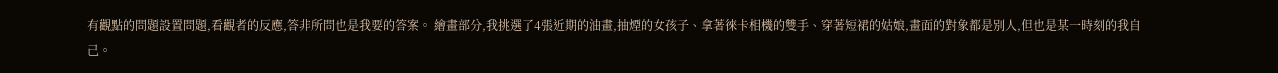有觀點的問題設置問題,看觀者的反應,答非所問也是我要的答案。 繪畫部分,我挑選了4張近期的油畫,抽煙的女孩子、拿著徠卡相機的雙手、穿著短裙的姑娘,畫面的對象都是別人,但也是某一時刻的我自己。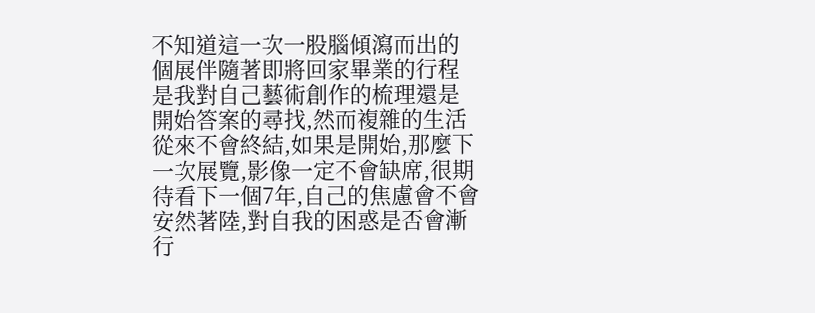不知道這一次一股腦傾瀉而出的個展伴隨著即將回家畢業的行程是我對自己藝術創作的梳理還是開始答案的尋找,然而複雜的生活從來不會終結,如果是開始,那麼下一次展覽,影像一定不會缺席,很期待看下一個7年,自己的焦慮會不會安然著陸,對自我的困惑是否會漸行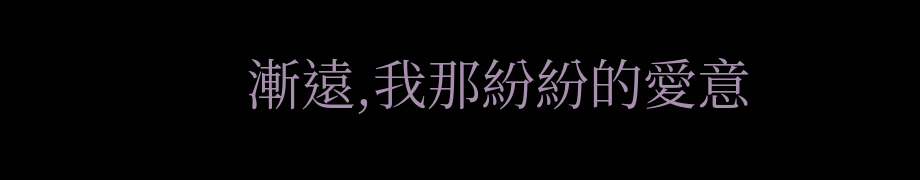漸遠,我那紛紛的愛意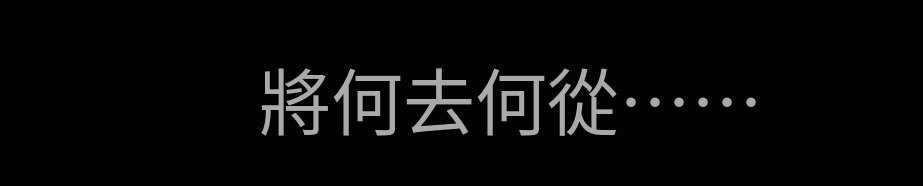將何去何從……